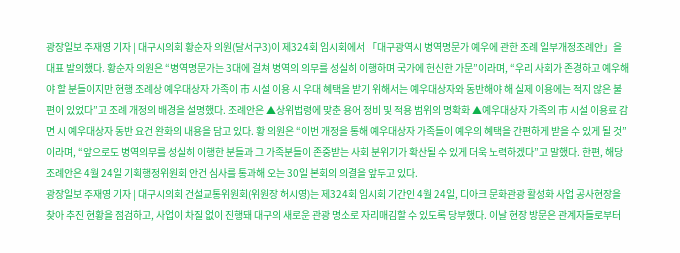광장일보 주재영 기자 | 대구시의회 황순자 의원(달서구3)이 제324회 임시회에서 「대구광역시 병역명문가 예우에 관한 조례 일부개정조례안」을 대표 발의했다. 황순자 의원은 “병역명문가는 3대에 걸쳐 병역의 의무를 성실히 이행하며 국가에 헌신한 가문”이라며, “우리 사회가 존경하고 예우해야 할 분들이지만 현행 조례상 예우대상자 가족이 市 시설 이용 시 우대 혜택을 받기 위해서는 예우대상자와 동반해야 해 실제 이용에는 적지 않은 불편이 있었다”고 조례 개정의 배경을 설명했다. 조례안은 ▲상위법령에 맞춘 용어 정비 및 적용 범위의 명확화 ▲예우대상자 가족의 市 시설 이용료 감면 시 예우대상자 동반 요건 완화의 내용을 담고 있다. 황 의원은 “이번 개정을 통해 예우대상자 가족들이 예우의 혜택을 간편하게 받을 수 있게 될 것”이라며, “앞으로도 병역의무를 성실히 이행한 분들과 그 가족분들이 존중받는 사회 분위기가 확산될 수 있게 더욱 노력하겠다”고 말했다. 한편, 해당 조례안은 4월 24일 기획행정위원회 안건 심사를 통과해 오는 30일 본회의 의결을 앞두고 있다.
광장일보 주재영 기자 | 대구시의회 건설교통위원회(위원장 허시영)는 제324회 임시회 기간인 4월 24일, 디아크 문화관광 활성화 사업 공사현장을 찾아 추진 현황을 점검하고, 사업이 차질 없이 진행돼 대구의 새로운 관광 명소로 자리매김할 수 있도록 당부했다. 이날 현장 방문은 관계자들로부터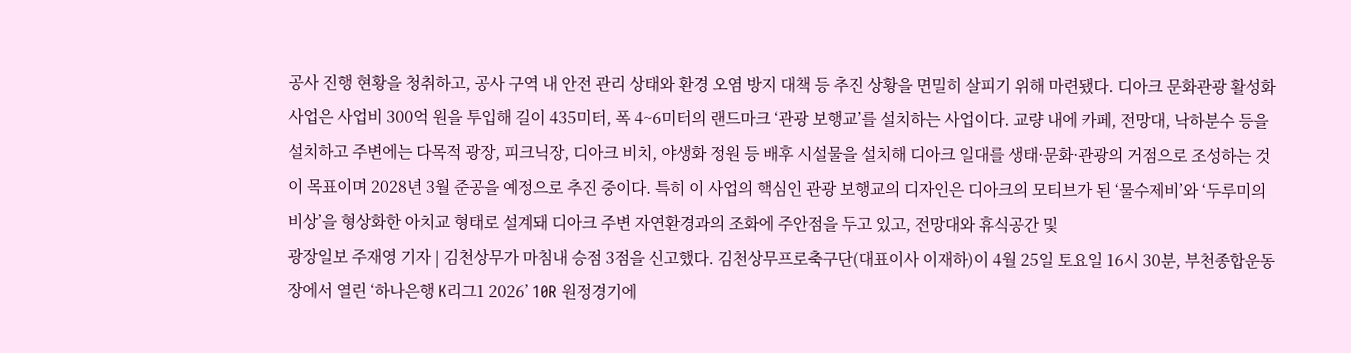공사 진행 현황을 청취하고, 공사 구역 내 안전 관리 상태와 환경 오염 방지 대책 등 추진 상황을 면밀히 살피기 위해 마련됐다. 디아크 문화관광 활성화 사업은 사업비 300억 원을 투입해 길이 435미터, 폭 4~6미터의 랜드마크 ‘관광 보행교’를 설치하는 사업이다. 교량 내에 카페, 전망대, 낙하분수 등을 설치하고 주변에는 다목적 광장, 피크닉장, 디아크 비치, 야생화 정원 등 배후 시설물을 설치해 디아크 일대를 생태·문화·관광의 거점으로 조성하는 것이 목표이며 2028년 3월 준공을 예정으로 추진 중이다. 특히 이 사업의 핵심인 관광 보행교의 디자인은 디아크의 모티브가 된 ‘물수제비’와 ‘두루미의 비상’을 형상화한 아치교 형태로 설계돼 디아크 주변 자연환경과의 조화에 주안점을 두고 있고, 전망대와 휴식공간 및
광장일보 주재영 기자 | 김천상무가 마침내 승점 3점을 신고했다. 김천상무프로축구단(대표이사 이재하)이 4월 25일 토요일 16시 30분, 부천종합운동장에서 열린 ‘하나은행 K리그1 2026’ 10R 원정경기에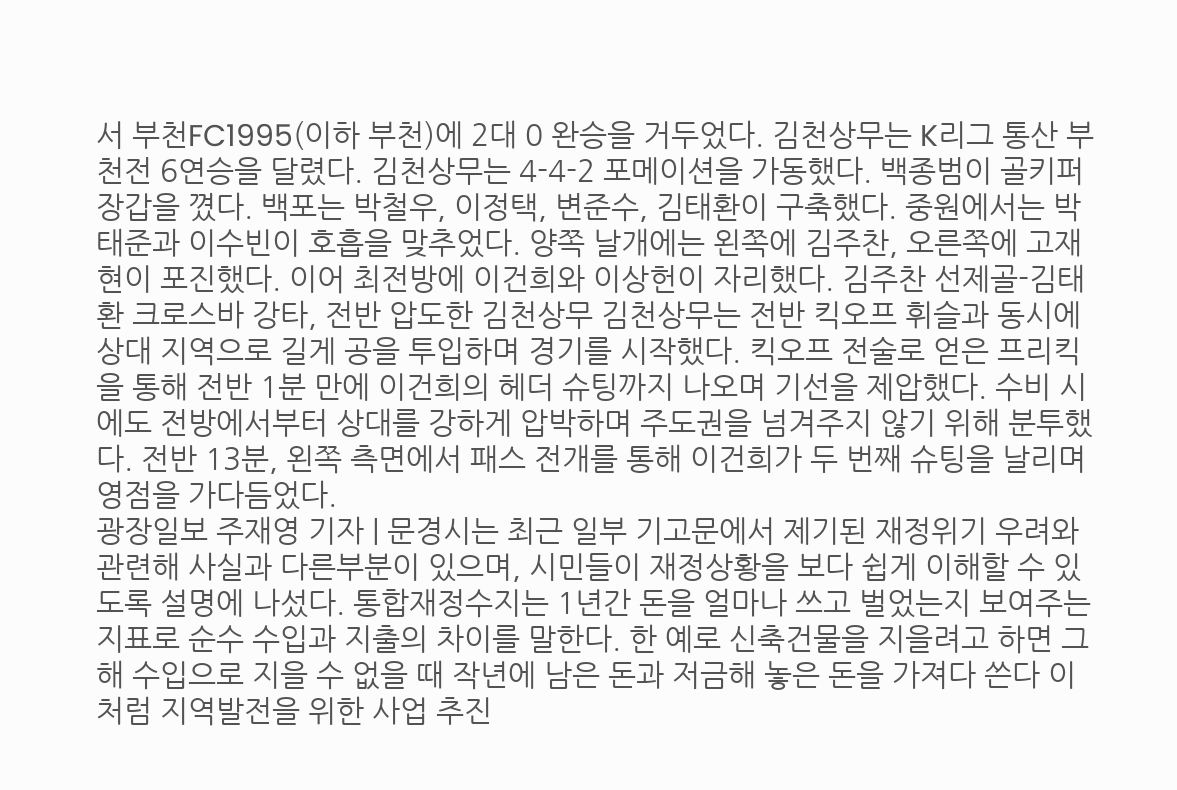서 부천FC1995(이하 부천)에 2대 0 완승을 거두었다. 김천상무는 K리그 통산 부천전 6연승을 달렸다. 김천상무는 4-4-2 포메이션을 가동했다. 백종범이 골키퍼 장갑을 꼈다. 백포는 박철우, 이정택, 변준수, 김태환이 구축했다. 중원에서는 박태준과 이수빈이 호흡을 맞추었다. 양쪽 날개에는 왼쪽에 김주찬, 오른쪽에 고재현이 포진했다. 이어 최전방에 이건희와 이상헌이 자리했다. 김주찬 선제골-김태환 크로스바 강타, 전반 압도한 김천상무 김천상무는 전반 킥오프 휘슬과 동시에 상대 지역으로 길게 공을 투입하며 경기를 시작했다. 킥오프 전술로 얻은 프리킥을 통해 전반 1분 만에 이건희의 헤더 슈팅까지 나오며 기선을 제압했다. 수비 시에도 전방에서부터 상대를 강하게 압박하며 주도권을 넘겨주지 않기 위해 분투했다. 전반 13분, 왼쪽 측면에서 패스 전개를 통해 이건희가 두 번째 슈팅을 날리며 영점을 가다듬었다.
광장일보 주재영 기자 | 문경시는 최근 일부 기고문에서 제기된 재정위기 우려와 관련해 사실과 다른부분이 있으며, 시민들이 재정상황을 보다 쉽게 이해할 수 있도록 설명에 나섰다. 통합재정수지는 1년간 돈을 얼마나 쓰고 벌었는지 보여주는 지표로 순수 수입과 지출의 차이를 말한다. 한 예로 신축건물을 지을려고 하면 그해 수입으로 지을 수 없을 때 작년에 남은 돈과 저금해 놓은 돈을 가져다 쓴다 이처럼 지역발전을 위한 사업 추진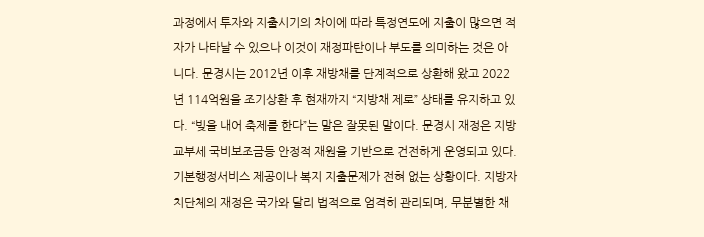과정에서 투자와 지출시기의 차이에 따라 특정연도에 지출이 많으면 적자가 나타날 수 있으나 이것이 재정파탄이나 부도를 의미하는 것은 아니다. 문경시는 2012년 이후 재방채를 단계적으로 상환해 왔고 2022년 114억원을 조기상환 후 현재까지 “지방채 제로” 상태를 유지하고 있다. “빚을 내어 축제를 한다”는 말은 잘못된 말이다. 문경시 재정은 지방교부세 국비보조금등 안정적 재원을 기반으로 건전하게 운영되고 있다. 기본행정서비스 제공이나 복지 지출문제가 전혀 없는 상황이다. 지방자치단체의 재정은 국가와 달리 법적으로 엄격히 관리되며, 무분별한 채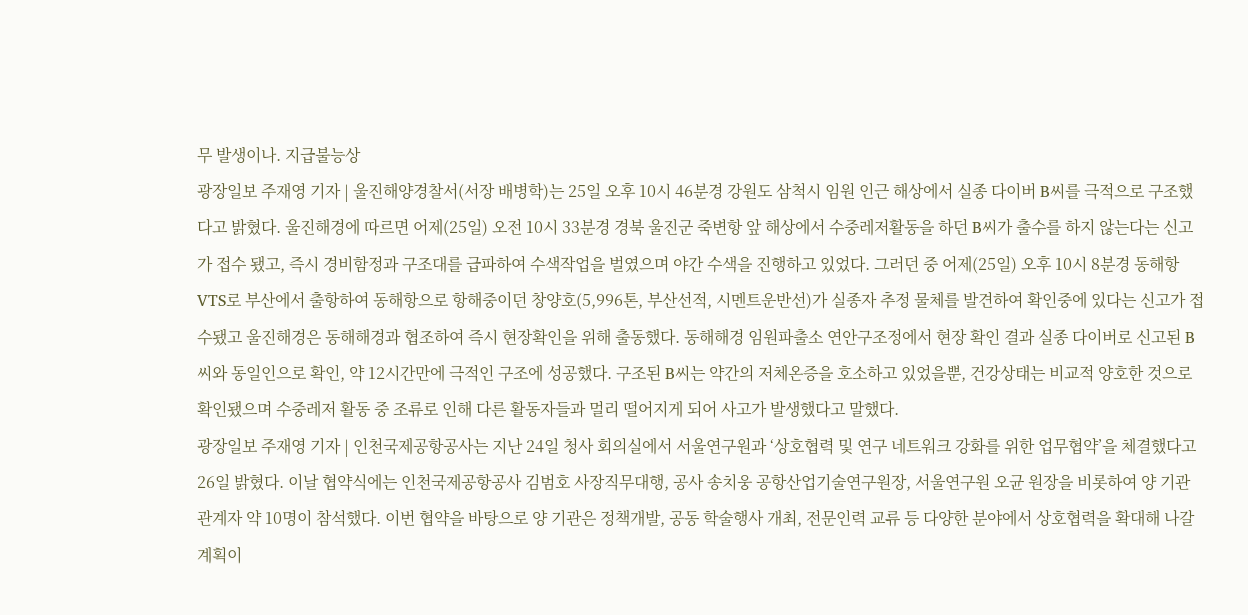무 발생이나. 지급불능상
광장일보 주재영 기자 | 울진해양경찰서(서장 배병학)는 25일 오후 10시 46분경 강원도 삼척시 임원 인근 해상에서 실종 다이버 B씨를 극적으로 구조했다고 밝혔다. 울진해경에 따르면 어제(25일) 오전 10시 33분경 경북 울진군 죽변항 앞 해상에서 수중레저활동을 하던 B씨가 출수를 하지 않는다는 신고가 접수 됐고, 즉시 경비함정과 구조대를 급파하여 수색작업을 벌였으며 야간 수색을 진행하고 있었다. 그러던 중 어제(25일) 오후 10시 8분경 동해항 VTS로 부산에서 출항하여 동해항으로 항해중이던 창양호(5,996톤, 부산선적, 시멘트운반선)가 실종자 추정 물체를 발견하여 확인중에 있다는 신고가 접수됐고 울진해경은 동해해경과 협조하여 즉시 현장확인을 위해 출동했다. 동해해경 임원파출소 연안구조정에서 현장 확인 결과 실종 다이버로 신고된 B씨와 동일인으로 확인, 약 12시간만에 극적인 구조에 성공했다. 구조된 B씨는 약간의 저체온증을 호소하고 있었을뿐, 건강상태는 비교적 양호한 것으로 확인됐으며 수중레저 활동 중 조류로 인해 다른 활동자들과 멀리 떨어지게 되어 사고가 발생했다고 말했다.
광장일보 주재영 기자 | 인천국제공항공사는 지난 24일 청사 회의실에서 서울연구원과 ‘상호협력 및 연구 네트워크 강화를 위한 업무협약’을 체결했다고 26일 밝혔다. 이날 협약식에는 인천국제공항공사 김범호 사장직무대행, 공사 송치웅 공항산업기술연구원장, 서울연구원 오균 원장을 비롯하여 양 기관 관계자 약 10명이 참석했다. 이번 협약을 바탕으로 양 기관은 정책개발, 공동 학술행사 개최, 전문인력 교류 등 다양한 분야에서 상호협력을 확대해 나갈 계획이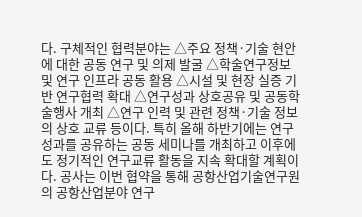다. 구체적인 협력분야는 △주요 정책·기술 현안에 대한 공동 연구 및 의제 발굴 △학술연구정보 및 연구 인프라 공동 활용 △시설 및 현장 실증 기반 연구협력 확대 △연구성과 상호공유 및 공동학술행사 개최 △연구 인력 및 관련 정책·기술 정보의 상호 교류 등이다. 특히 올해 하반기에는 연구성과를 공유하는 공동 세미나를 개최하고 이후에도 정기적인 연구교류 활동을 지속 확대할 계획이다. 공사는 이번 협약을 통해 공항산업기술연구원의 공항산업분야 연구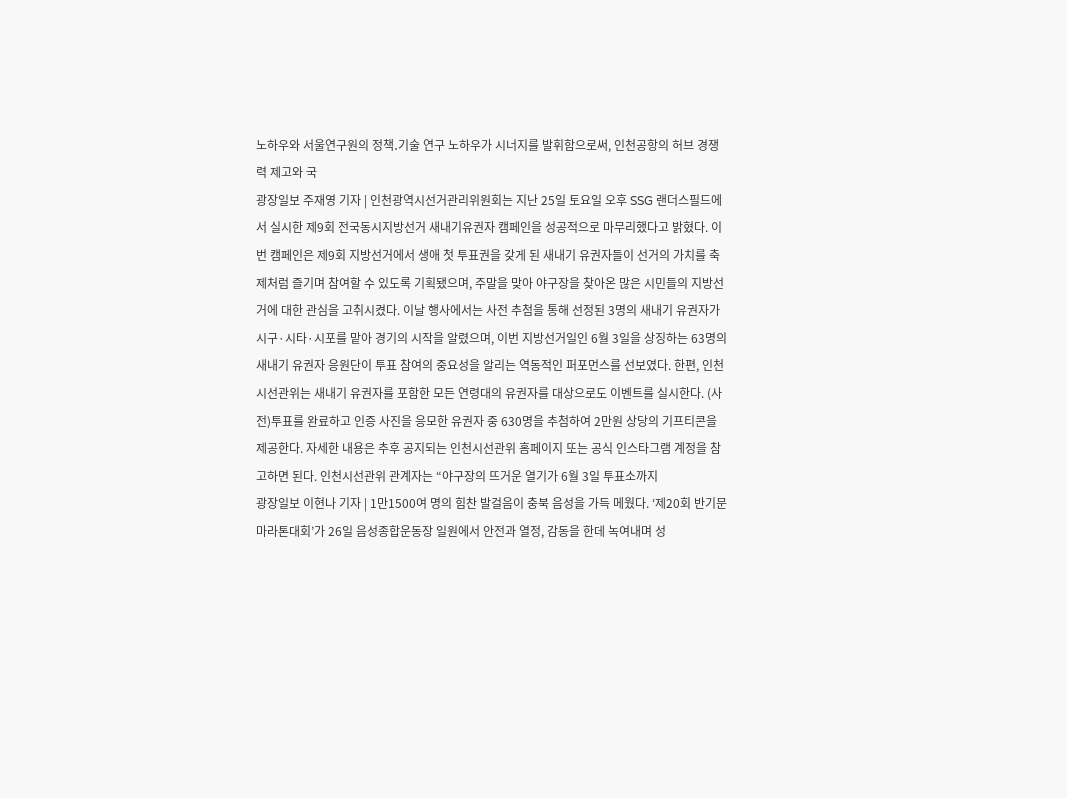노하우와 서울연구원의 정책․기술 연구 노하우가 시너지를 발휘함으로써, 인천공항의 허브 경쟁력 제고와 국
광장일보 주재영 기자 | 인천광역시선거관리위원회는 지난 25일 토요일 오후 SSG 랜더스필드에서 실시한 제9회 전국동시지방선거 새내기유권자 캠페인을 성공적으로 마무리했다고 밝혔다. 이번 캠페인은 제9회 지방선거에서 생애 첫 투표권을 갖게 된 새내기 유권자들이 선거의 가치를 축제처럼 즐기며 참여할 수 있도록 기획됐으며, 주말을 맞아 야구장을 찾아온 많은 시민들의 지방선거에 대한 관심을 고취시켰다. 이날 행사에서는 사전 추첨을 통해 선정된 3명의 새내기 유권자가 시구·시타·시포를 맡아 경기의 시작을 알렸으며, 이번 지방선거일인 6월 3일을 상징하는 63명의 새내기 유권자 응원단이 투표 참여의 중요성을 알리는 역동적인 퍼포먼스를 선보였다. 한편, 인천시선관위는 새내기 유권자를 포함한 모든 연령대의 유권자를 대상으로도 이벤트를 실시한다. (사전)투표를 완료하고 인증 사진을 응모한 유권자 중 630명을 추첨하여 2만원 상당의 기프티콘을 제공한다. 자세한 내용은 추후 공지되는 인천시선관위 홈페이지 또는 공식 인스타그램 계정을 참고하면 된다. 인천시선관위 관계자는 “야구장의 뜨거운 열기가 6월 3일 투표소까지
광장일보 이현나 기자 | 1만1500여 명의 힘찬 발걸음이 충북 음성을 가득 메웠다. ‘제20회 반기문마라톤대회’가 26일 음성종합운동장 일원에서 안전과 열정, 감동을 한데 녹여내며 성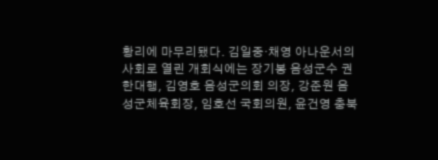황리에 마무리됐다. 김일중·채영 아나운서의 사회로 열린 개회식에는 장기봉 음성군수 권한대행, 김영호 음성군의회 의장, 강준원 음성군체육회장, 임호선 국회의원, 윤건영 충북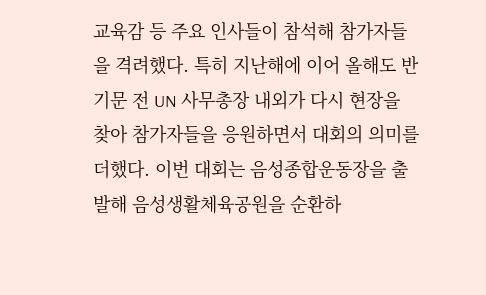교육감 등 주요 인사들이 참석해 참가자들을 격려했다. 특히 지난해에 이어 올해도 반기문 전 UN 사무총장 내외가 다시 현장을 찾아 참가자들을 응원하면서 대회의 의미를 더했다. 이번 대회는 음성종합운동장을 출발해 음성생활체육공원을 순환하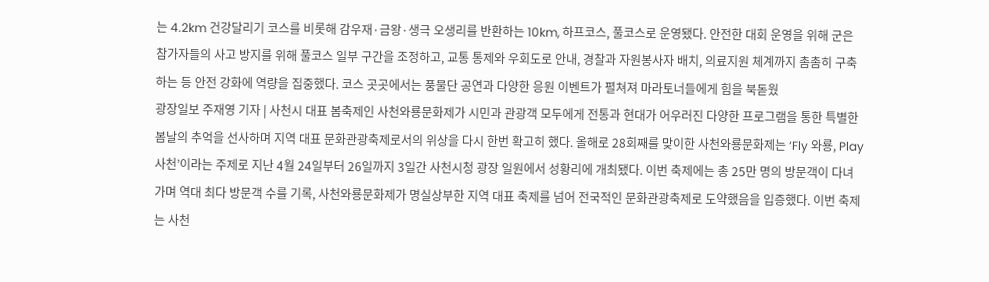는 4.2km 건강달리기 코스를 비롯해 감우재·금왕·생극 오생리를 반환하는 10km, 하프코스, 풀코스로 운영됐다. 안전한 대회 운영을 위해 군은 참가자들의 사고 방지를 위해 풀코스 일부 구간을 조정하고, 교통 통제와 우회도로 안내, 경찰과 자원봉사자 배치, 의료지원 체계까지 촘촘히 구축하는 등 안전 강화에 역량을 집중했다. 코스 곳곳에서는 풍물단 공연과 다양한 응원 이벤트가 펼쳐져 마라토너들에게 힘을 북돋웠
광장일보 주재영 기자 | 사천시 대표 봄축제인 사천와룡문화제가 시민과 관광객 모두에게 전통과 현대가 어우러진 다양한 프로그램을 통한 특별한 봄날의 추억을 선사하며 지역 대표 문화관광축제로서의 위상을 다시 한번 확고히 했다. 올해로 28회째를 맞이한 사천와룡문화제는 ‘Fly 와룡, Play 사천’이라는 주제로 지난 4월 24일부터 26일까지 3일간 사천시청 광장 일원에서 성황리에 개최됐다. 이번 축제에는 총 25만 명의 방문객이 다녀가며 역대 최다 방문객 수를 기록, 사천와룡문화제가 명실상부한 지역 대표 축제를 넘어 전국적인 문화관광축제로 도약했음을 입증했다. 이번 축제는 사천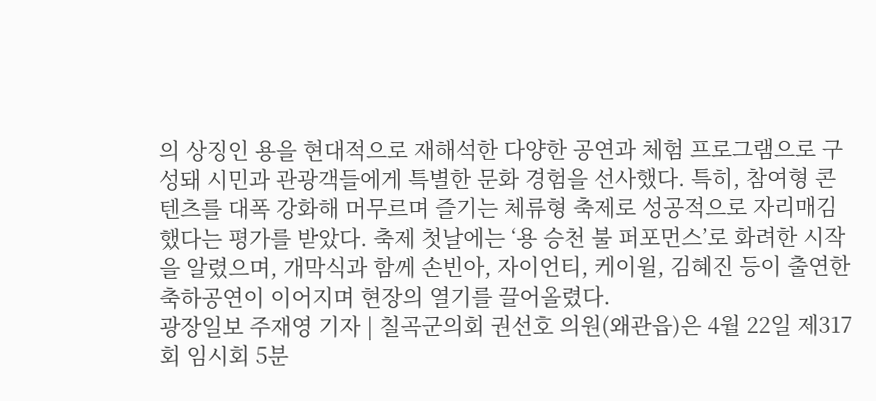의 상징인 용을 현대적으로 재해석한 다양한 공연과 체험 프로그램으로 구성돼 시민과 관광객들에게 특별한 문화 경험을 선사했다. 특히, 참여형 콘텐츠를 대폭 강화해 머무르며 즐기는 체류형 축제로 성공적으로 자리매김했다는 평가를 받았다. 축제 첫날에는 ‘용 승천 불 퍼포먼스’로 화려한 시작을 알렸으며, 개막식과 함께 손빈아, 자이언티, 케이윌, 김혜진 등이 출연한 축하공연이 이어지며 현장의 열기를 끌어올렸다.
광장일보 주재영 기자 | 칠곡군의회 권선호 의원(왜관읍)은 4월 22일 제317회 임시회 5분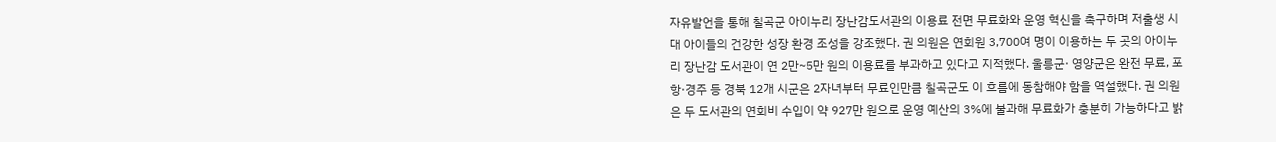자유발언을 통해 칠곡군 아이누리 장난감도서관의 이용료 전면 무료화와 운영 혁신을 촉구하며 저출생 시대 아이들의 건강한 성장 환경 조성을 강조했다. 권 의원은 연회원 3,700여 명이 이용하는 두 곳의 아이누리 장난감 도서관이 연 2만~5만 원의 이용료를 부과하고 있다고 지적했다. 울릉군· 영양군은 완전 무료, 포항·경주 등 경북 12개 시군은 2자녀부터 무료인만큼 칠곡군도 이 흐름에 동참해야 함을 역설했다. 권 의원은 두 도서관의 연회비 수입이 약 927만 원으로 운영 예산의 3%에 불과해 무료화가 충분히 가능하다고 밝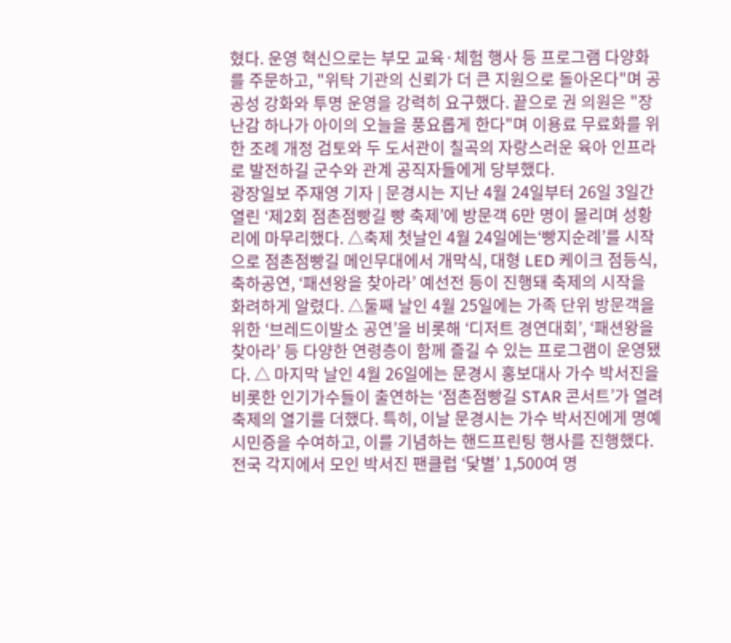혔다. 운영 혁신으로는 부모 교육·체험 행사 등 프로그램 다양화를 주문하고, "위탁 기관의 신뢰가 더 큰 지원으로 돌아온다"며 공공성 강화와 투명 운영을 강력히 요구했다. 끝으로 권 의원은 "장난감 하나가 아이의 오늘을 풍요롭게 한다"며 이용료 무료화를 위한 조례 개정 검토와 두 도서관이 칠곡의 자랑스러운 육아 인프라로 발전하길 군수와 관계 공직자들에게 당부했다.
광장일보 주재영 기자 | 문경시는 지난 4월 24일부터 26일 3일간 열린 ‘제2회 점촌점빵길 빵 축제’에 방문객 6만 명이 몰리며 성황리에 마무리했다. △축제 첫날인 4월 24일에는‘빵지순례’를 시작으로 점촌점빵길 메인무대에서 개막식, 대형 LED 케이크 점등식, 축하공연, ‘패션왕을 찾아라’ 예선전 등이 진행돼 축제의 시작을 화려하게 알렸다. △둘째 날인 4월 25일에는 가족 단위 방문객을 위한 ‘브레드이발소 공연’을 비롯해 ‘디저트 경연대회’, ‘패션왕을 찾아라’ 등 다양한 연령층이 함께 즐길 수 있는 프로그램이 운영됐다. △ 마지막 날인 4월 26일에는 문경시 홍보대사 가수 박서진을 비롯한 인기가수들이 출연하는 ‘점촌점빵길 STAR 콘서트’가 열려 축제의 열기를 더했다. 특히, 이날 문경시는 가수 박서진에게 명예시민증을 수여하고, 이를 기념하는 핸드프린팅 행사를 진행했다. 전국 각지에서 모인 박서진 팬클럽 ‘닻별’ 1,500여 명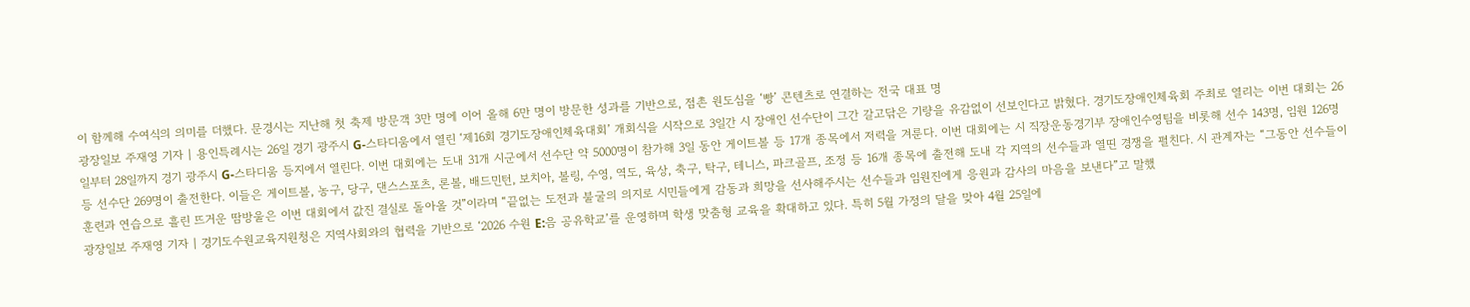이 함께해 수여식의 의미를 더했다. 문경시는 지난해 첫 축제 방문객 3만 명에 이어 올해 6만 명이 방문한 성과를 기반으로, 점촌 원도심을 ‘빵’ 콘텐츠로 연결하는 전국 대표 명
광장일보 주재영 기자 | 용인특례시는 26일 경기 광주시 G-스타디움에서 열린 ‘제16회 경기도장애인체육대회’ 개회식을 시작으로 3일간 시 장애인 선수단이 그간 갈고닦은 기량을 유감없이 선보인다고 밝혔다. 경기도장애인체육회 주최로 열리는 이번 대회는 26일부터 28일까지 경기 광주시 G-스타디움 등지에서 열린다. 이번 대회에는 도내 31개 시군에서 선수단 약 5000명이 참가해 3일 동안 게이트볼 등 17개 종목에서 저력을 겨룬다. 이번 대회에는 시 직장운동경기부 장애인수영팀을 비롯해 선수 143명, 임원 126명 등 선수단 269명이 출전한다. 이들은 게이트볼, 농구, 당구, 댄스스포츠, 론볼, 배드민턴, 보치아, 볼링, 수영, 역도, 육상, 축구, 탁구, 테니스, 파크골프, 조정 등 16개 종목에 출전해 도내 각 지역의 선수들과 열띤 경쟁을 펼친다. 시 관계자는 “그동안 선수들이 훈련과 연습으로 흘린 뜨거운 땀방울은 이번 대회에서 값진 결실로 돌아올 것”이라며 “끝없는 도전과 불굴의 의지로 시민들에게 감동과 희망을 선사해주시는 선수들과 임원진에게 응원과 감사의 마음을 보낸다”고 말했
광장일보 주재영 기자 | 경기도수원교육지원청은 지역사회와의 협력을 기반으로 ‘2026 수원 E:음 공유학교’를 운영하며 학생 맞춤형 교육을 확대하고 있다. 특히 5월 가정의 달을 맞아 4월 25일에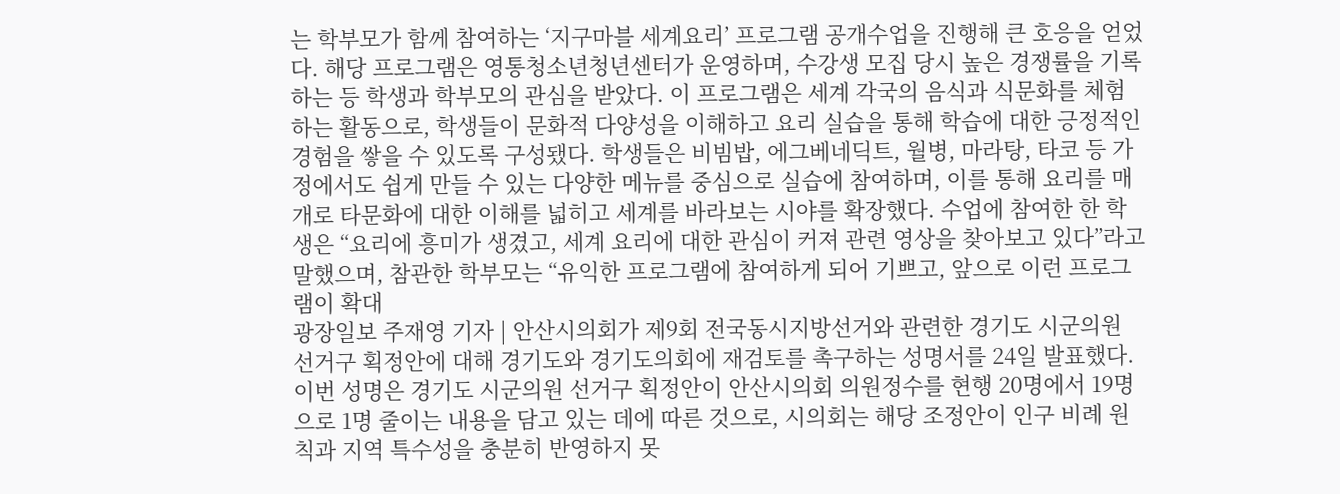는 학부모가 함께 참여하는 ‘지구마블 세계요리’ 프로그램 공개수업을 진행해 큰 호응을 얻었다. 해당 프로그램은 영통청소년청년센터가 운영하며, 수강생 모집 당시 높은 경쟁률을 기록하는 등 학생과 학부모의 관심을 받았다. 이 프로그램은 세계 각국의 음식과 식문화를 체험하는 활동으로, 학생들이 문화적 다양성을 이해하고 요리 실습을 통해 학습에 대한 긍정적인 경험을 쌓을 수 있도록 구성됐다. 학생들은 비빔밥, 에그베네딕트, 월병, 마라탕, 타코 등 가정에서도 쉽게 만들 수 있는 다양한 메뉴를 중심으로 실습에 참여하며, 이를 통해 요리를 매개로 타문화에 대한 이해를 넓히고 세계를 바라보는 시야를 확장했다. 수업에 참여한 한 학생은 “요리에 흥미가 생겼고, 세계 요리에 대한 관심이 커져 관련 영상을 찾아보고 있다”라고 말했으며, 참관한 학부모는 “유익한 프로그램에 참여하게 되어 기쁘고, 앞으로 이런 프로그램이 확대
광장일보 주재영 기자 | 안산시의회가 제9회 전국동시지방선거와 관련한 경기도 시군의원 선거구 획정안에 대해 경기도와 경기도의회에 재검토를 촉구하는 성명서를 24일 발표했다. 이번 성명은 경기도 시군의원 선거구 획정안이 안산시의회 의원정수를 현행 20명에서 19명으로 1명 줄이는 내용을 담고 있는 데에 따른 것으로, 시의회는 해당 조정안이 인구 비례 원칙과 지역 특수성을 충분히 반영하지 못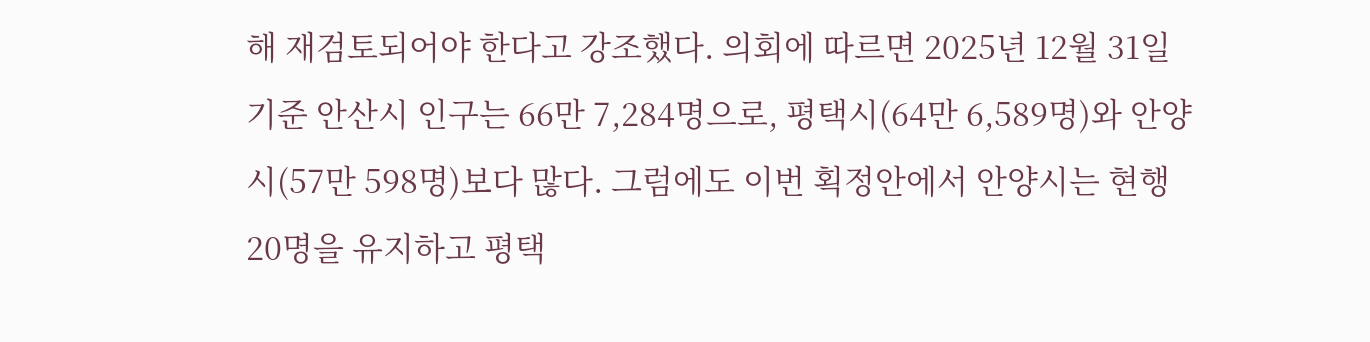해 재검토되어야 한다고 강조했다. 의회에 따르면 2025년 12월 31일 기준 안산시 인구는 66만 7,284명으로, 평택시(64만 6,589명)와 안양시(57만 598명)보다 많다. 그럼에도 이번 획정안에서 안양시는 현행 20명을 유지하고 평택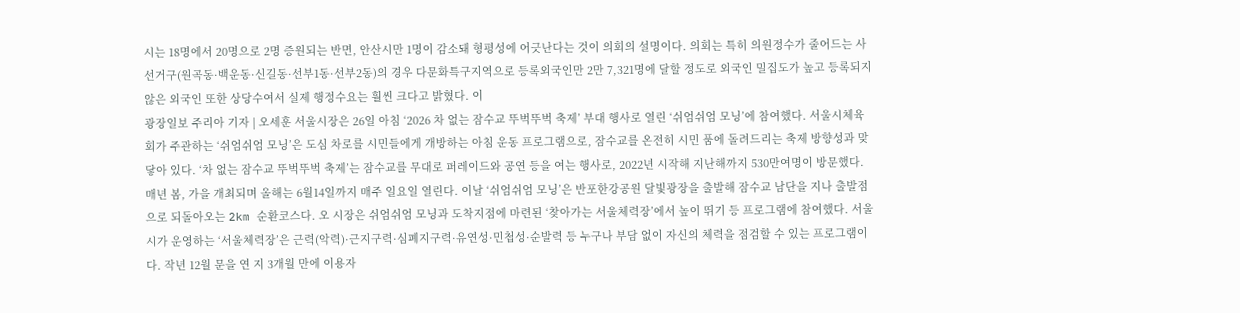시는 18명에서 20명으로 2명 증원되는 반면, 안산시만 1명이 감소돼 형평성에 어긋난다는 것이 의회의 설명이다. 의회는 특히 의원정수가 줄어드는 사선거구(원곡동·백운동·신길동·선부1동·선부2동)의 경우 다문화특구지역으로 등록외국인만 2만 7,321명에 달할 정도로 외국인 밀집도가 높고 등록되지 않은 외국인 또한 상당수여서 실제 행정수요는 훨씬 크다고 밝혔다. 이
광장일보 주리아 기자 | 오세훈 서울시장은 26일 아침 ‘2026 차 없는 잠수교 뚜벅뚜벅 축제’ 부대 행사로 열린 ‘쉬엄쉬엄 모닝’에 참여했다. 서울시체육회가 주관하는 ‘쉬엄쉬엄 모닝’은 도심 차로를 시민들에게 개방하는 아침 운동 프로그램으로, 잠수교를 온전히 시민 품에 돌려드리는 축제 방향성과 맞닿아 있다. ‘차 없는 잠수교 뚜벅뚜벅 축제’는 잠수교를 무대로 퍼레이드와 공연 등을 여는 행사로, 2022년 시작해 지난해까지 530만여명이 방문했다. 매년 봄, 가을 개최되며 올해는 6월14일까지 매주 일요일 열린다. 이날 ‘쉬엄쉬엄 모닝’은 반포한강공원 달빛광장을 출발해 잠수교 남단을 지나 출발점으로 되돌아오는 2km 순환코스다. 오 시장은 쉬엄쉬엄 모닝과 도착지점에 마련된 ‘찾아가는 서울체력장’에서 높이 뛰기 등 프로그램에 참여했다. 서울시가 운영하는 ‘서울체력장’은 근력(악력)·근지구력·심폐지구력·유연성·민첩성·순발력 등 누구나 부담 없이 자신의 체력을 점검할 수 있는 프로그램이다. 작년 12월 문을 연 지 3개월 만에 이용자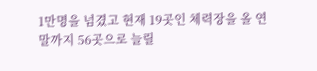1만명을 넘겼고 현재 19곳인 체력장을 올 연말까지 56곳으로 늘릴